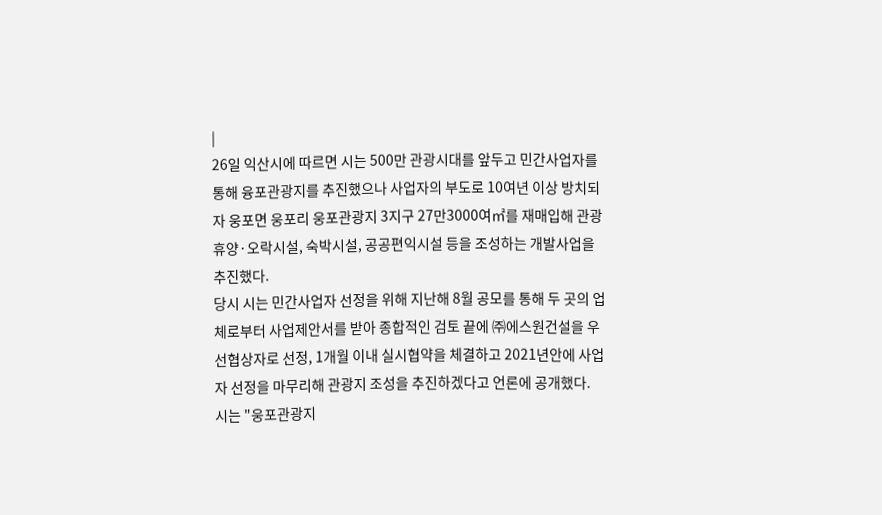|
26일 익산시에 따르면 시는 500만 관광시대를 앞두고 민간사업자를 통해 융포관광지를 추진했으나 사업자의 부도로 10여년 이상 방치되자 웅포면 웅포리 웅포관광지 3지구 27만3000여㎡를 재매입해 관광휴양·오락시설, 숙박시설, 공공편익시설 등을 조성하는 개발사업을 추진했다.
당시 시는 민간사업자 선정을 위해 지난해 8월 공모를 통해 두 곳의 업체로부터 사업제안서를 받아 종합적인 검토 끝에 ㈜에스원건설을 우선협상자로 선정, 1개월 이내 실시협약을 체결하고 2021년안에 사업자 선정을 마무리해 관광지 조성을 추진하겠다고 언론에 공개했다.
시는 "웅포관광지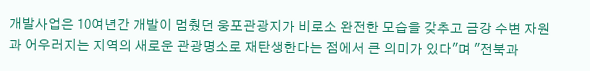개발사업은 10여년간 개발이 멈췄던 웅포관광지가 비로소 완전한 모습을 갖추고 금강 수변 자원과 어우러지는 지역의 새로운 관광명소로 재탄생한다는 점에서 큰 의미가 있다"며 "전북과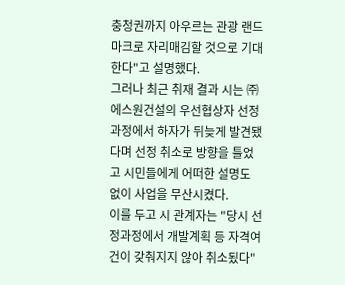충청권까지 아우르는 관광 랜드마크로 자리매김할 것으로 기대한다"고 설명했다.
그러나 최근 취재 결과 시는 ㈜에스원건설의 우선협상자 선정과정에서 하자가 뒤늦게 발견됐다며 선정 취소로 방향을 틀었고 시민들에게 어떠한 설명도 없이 사업을 무산시켰다.
이를 두고 시 관계자는 "당시 선정과정에서 개발계획 등 자격여건이 갖춰지지 않아 취소됬다"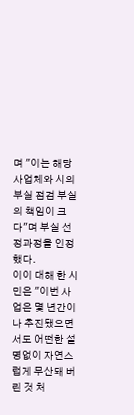며 "이는 해당 사업체와 시의 부실 점검 부실의 책임이 크다"며 부실 선정과정을 인정했다.
이이 대해 한 시민은 "이번 사업은 몇 년간이나 추진됐으면서도 어떤한 설명없이 자연스럽게 무산돼 버린 것 처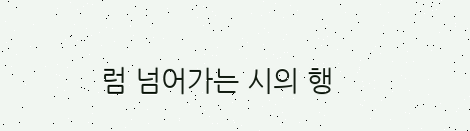럼 넘어가는 시의 행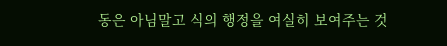동은 아님말고 식의 행정을 여실히 보여주는 것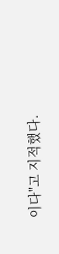이다"고 지적했다.